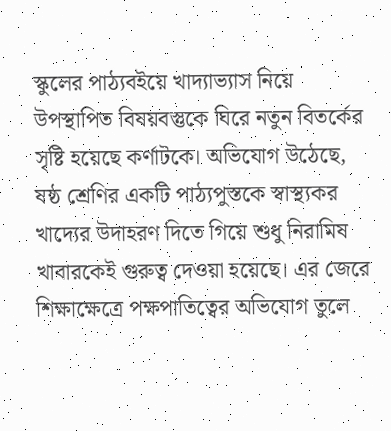স্কুলের পাঠ্যবইয়ে খাদ্যাভ্যাস নিয়ে উপস্থাপিত বিষয়বস্তুকে ঘিরে নতুন বিতর্কের সৃষ্টি হয়েছে কর্ণাটকে। অভিযোগ উঠেছে, ষষ্ঠ শ্রেণির একটি পাঠ্যপুস্তকে স্বাস্থ্যকর খাদ্যের উদাহরণ দিতে গিয়ে শুধু নিরামিষ খাবারকেই গুরুত্ব দেওয়া হয়েছে। এর জেরে শিক্ষাক্ষেত্রে পক্ষপাতিত্বের অভিযোগ তুলে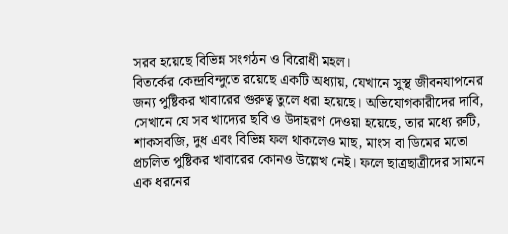সরব হয়েছে বিভিন্ন সংগঠন ও বিরোধী মহল।
বিতর্কের কেন্দ্রবিন্দুতে রয়েছে একটি অধ্যায়, যেখানে সুস্থ জীবনযাপনের জন্য পুষ্টিকর খাবারের গুরুত্ব তুলে ধরা হয়েছে। অভিযোগকারীদের দাবি, সেখানে যে সব খাদ্যের ছবি ও উদাহরণ দেওয়া হয়েছে, তার মধ্যে রুটি, শাকসবজি, দুধ এবং বিভিন্ন ফল থাকলেও মাছ, মাংস বা ডিমের মতো প্রচলিত পুষ্টিকর খাবারের কোনও উল্লেখ নেই। ফলে ছাত্রছাত্রীদের সামনে এক ধরনের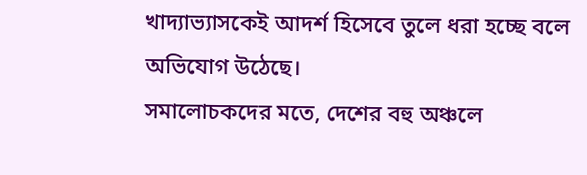খাদ্যাভ্যাসকেই আদর্শ হিসেবে তুলে ধরা হচ্ছে বলে অভিযোগ উঠেছে।
সমালোচকদের মতে, দেশের বহু অঞ্চলে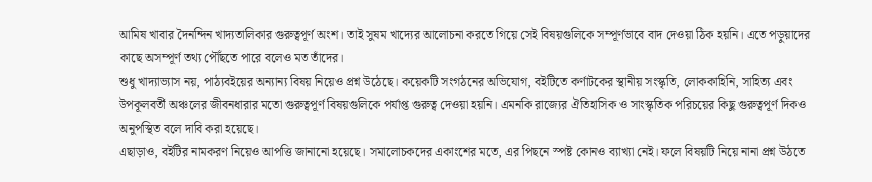আমিষ খাবার দৈনন্দিন খাদ্যতালিকার গুরুত্বপূর্ণ অংশ। তাই সুষম খাদ্যের আলোচনা করতে গিয়ে সেই বিষয়গুলিকে সম্পূর্ণভাবে বাদ দেওয়া ঠিক হয়নি। এতে পড়ুয়াদের কাছে অসম্পূর্ণ তথ্য পৌঁছতে পারে বলেও মত তাঁদের।
শুধু খাদ্যাভ্যাস নয়, পাঠ্যবইয়ের অন্যান্য বিষয় নিয়েও প্রশ্ন উঠেছে। কয়েকটি সংগঠনের অভিযোগ, বইটিতে কর্ণাটকের স্থানীয় সংস্কৃতি, লোককাহিনি, সাহিত্য এবং উপকূলবর্তী অঞ্চলের জীবনধারার মতো গুরুত্বপূর্ণ বিষয়গুলিকে পর্যাপ্ত গুরুত্ব দেওয়া হয়নি। এমনকি রাজ্যের ঐতিহাসিক ও সাংস্কৃতিক পরিচয়ের কিছু গুরুত্বপূর্ণ দিকও অনুপস্থিত বলে দাবি করা হয়েছে।
এছাড়াও, বইটির নামকরণ নিয়েও আপত্তি জানানো হয়েছে। সমালোচকদের একাংশের মতে, এর পিছনে স্পষ্ট কোনও ব্যাখ্যা নেই। ফলে বিষয়টি নিয়ে নানা প্রশ্ন উঠতে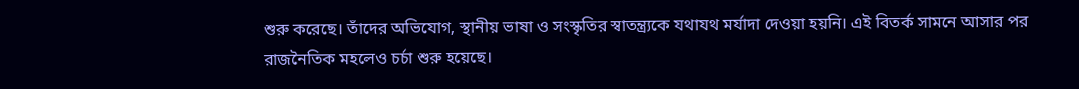শুরু করেছে। তাঁদের অভিযোগ, স্থানীয় ভাষা ও সংস্কৃতির স্বাতন্ত্র্যকে যথাযথ মর্যাদা দেওয়া হয়নি। এই বিতর্ক সামনে আসার পর রাজনৈতিক মহলেও চর্চা শুরু হয়েছে।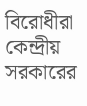বিরোধীরা কেন্দ্রীয় সরকারের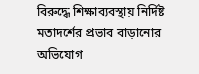বিরুদ্ধে শিক্ষাব্যবস্থায় নির্দিষ্ট মতাদর্শের প্রভাব বাড়ানোর অভিযোগ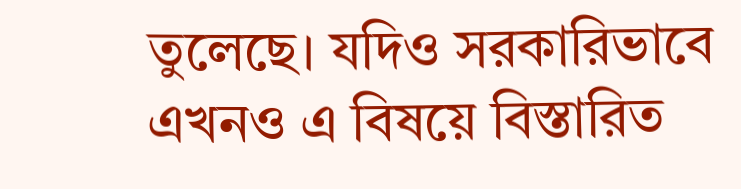তুলেছে। যদিও সরকারিভাবে এখনও এ বিষয়ে বিস্তারিত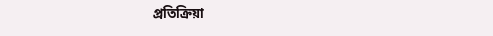প্রতিক্রিয়া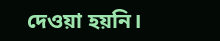দেওয়া হয়নি।